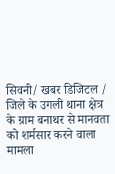सिवनी/ खबर डिजिटल / जिले के उगली थाना क्षेत्र के ग्राम बनाथर से मानवता को शर्मसार करने वाला मामला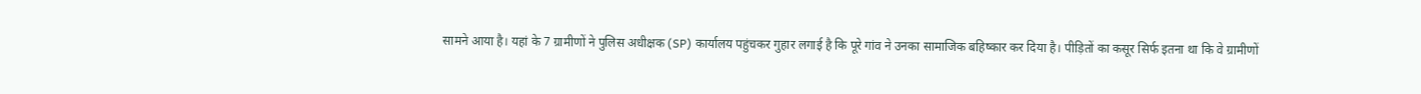सामने आया है। यहां के 7 ग्रामीणों ने पुलिस अधीक्षक (SP) कार्यालय पहुंचकर गुहार लगाई है कि पूरे गांव ने उनका सामाजिक बहिष्कार कर दिया है। पीड़ितों का कसूर सिर्फ इतना था कि वे ग्रामीणों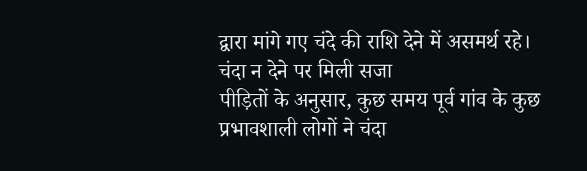द्वारा मांगे गए चंदे की राशि देने में असमर्थ रहे।
चंदा न देने पर मिली सजा
पीड़ितों के अनुसार, कुछ समय पूर्व गांव के कुछ प्रभावशाली लोगों ने चंदा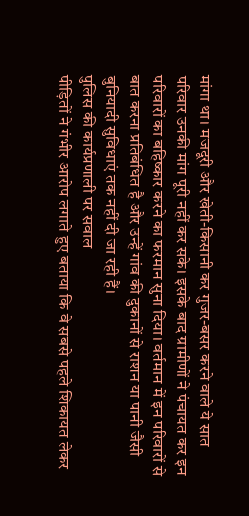मांगा था। मजदूरी और खेती-किसानी कर गुजर-बसर करने वाले ये सात परिवार उनकी मांग पूरी नहीं कर सके। इसके बाद ग्रामीणों ने पंचायत कर इन परिवारों का बहिष्कार करने का फरमान सुना दिया। वर्तमान में इन परिवारों से बात करना प्रतिबंधित है और उन्हें गांव की दुकानों से राशन या पानी जैसी बुनियादी सुविधाएं तक नहीं दी जा रही हैं।
पुलिस की कार्यप्रणाली पर सवाल
पीड़ितों ने गंभीर आरोप लगाते हुए बताया कि वे सबसे पहले शिकायत लेकर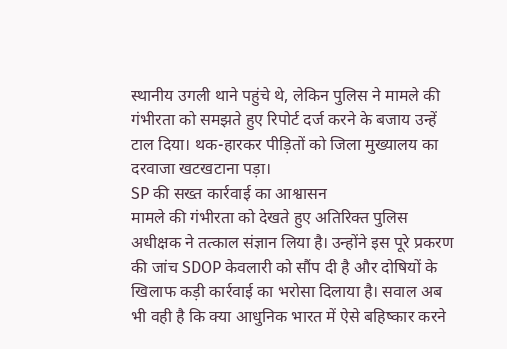स्थानीय उगली थाने पहुंचे थे, लेकिन पुलिस ने मामले की गंभीरता को समझते हुए रिपोर्ट दर्ज करने के बजाय उन्हें टाल दिया। थक-हारकर पीड़ितों को जिला मुख्यालय का दरवाजा खटखटाना पड़ा।
SP की सख्त कार्रवाई का आश्वासन
मामले की गंभीरता को देखते हुए अतिरिक्त पुलिस अधीक्षक ने तत्काल संज्ञान लिया है। उन्होंने इस पूरे प्रकरण की जांच SDOP केवलारी को सौंप दी है और दोषियों के खिलाफ कड़ी कार्रवाई का भरोसा दिलाया है। सवाल अब भी वही है कि क्या आधुनिक भारत में ऐसे बहिष्कार करने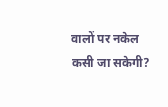वालों पर नकेल कसी जा सकेगी?